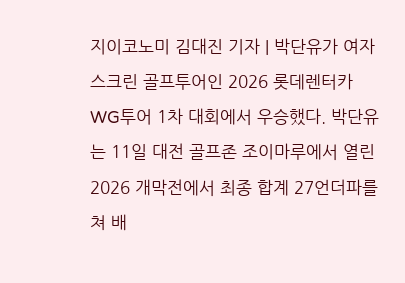지이코노미 김대진 기자 | 박단유가 여자 스크린 골프투어인 2026 롯데렌터카 WG투어 1차 대회에서 우승했다. 박단유는 11일 대전 골프존 조이마루에서 열린 2026 개막전에서 최종 합계 27언더파를 쳐 배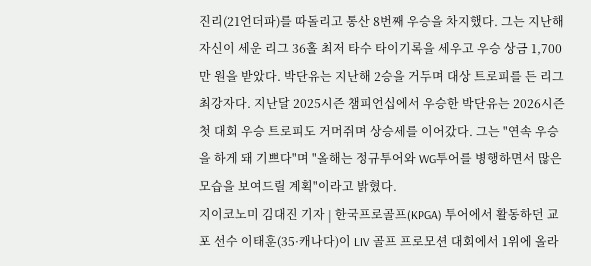진리(21언더파)를 따돌리고 통산 8번째 우승을 차지했다. 그는 지난해 자신이 세운 리그 36홀 최저 타수 타이기록을 세우고 우승 상금 1,700만 원을 받았다. 박단유는 지난해 2승을 거두며 대상 트로피를 든 리그 최강자다. 지난달 2025시즌 챔피언십에서 우승한 박단유는 2026시즌 첫 대회 우승 트로피도 거머쥐며 상승세를 이어갔다. 그는 "연속 우승을 하게 돼 기쁘다"며 "올해는 정규투어와 WG투어를 병행하면서 많은 모습을 보여드릴 계획"이라고 밝혔다.
지이코노미 김대진 기자 | 한국프로골프(KPGA) 투어에서 활동하던 교포 선수 이태훈(35·캐나다)이 LIV 골프 프로모션 대회에서 1위에 올라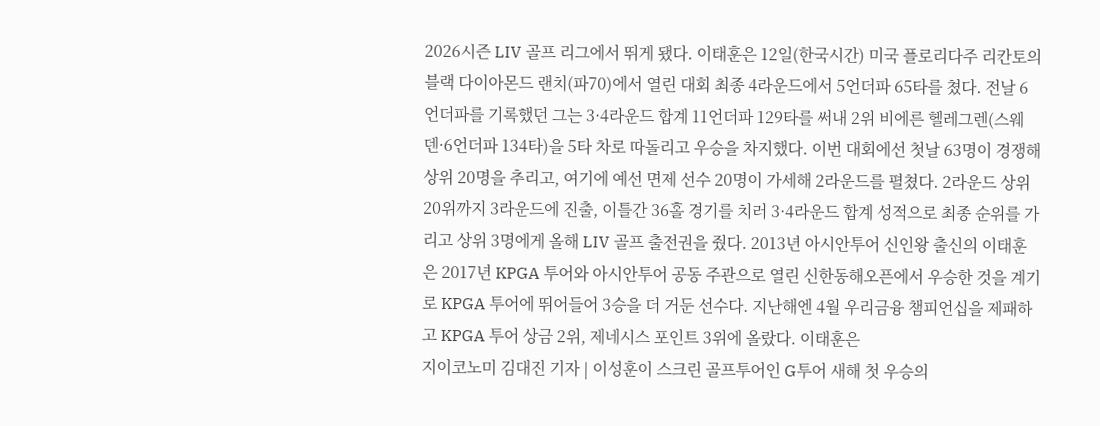2026시즌 LIV 골프 리그에서 뛰게 됐다. 이태훈은 12일(한국시간) 미국 플로리다주 리칸토의 블랙 다이아몬드 랜치(파70)에서 열린 대회 최종 4라운드에서 5언더파 65타를 쳤다. 전날 6언더파를 기록했던 그는 3·4라운드 합계 11언더파 129타를 써내 2위 비에른 헬레그렌(스웨덴·6언더파 134타)을 5타 차로 따돌리고 우승을 차지했다. 이번 대회에선 첫날 63명이 경쟁해 상위 20명을 추리고, 여기에 예선 면제 선수 20명이 가세해 2라운드를 펼쳤다. 2라운드 상위 20위까지 3라운드에 진출, 이틀간 36홀 경기를 치러 3·4라운드 합계 성적으로 최종 순위를 가리고 상위 3명에게 올해 LIV 골프 출전권을 줬다. 2013년 아시안투어 신인왕 출신의 이태훈은 2017년 KPGA 투어와 아시안투어 공동 주관으로 열린 신한동해오픈에서 우승한 것을 계기로 KPGA 투어에 뛰어들어 3승을 더 거둔 선수다. 지난해엔 4월 우리금융 챔피언십을 제패하고 KPGA 투어 상금 2위, 제네시스 포인트 3위에 올랐다. 이태훈은
지이코노미 김대진 기자 | 이성훈이 스크린 골프투어인 G투어 새해 첫 우승의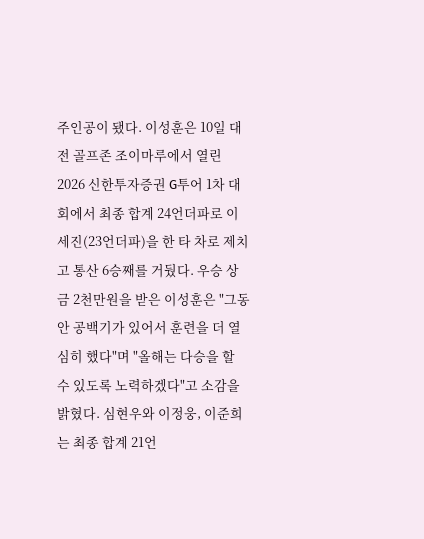주인공이 됐다. 이성훈은 10일 대전 골프존 조이마루에서 열린 2026 신한투자증권 G투어 1차 대회에서 최종 합계 24언더파로 이세진(23언더파)을 한 타 차로 제치고 통산 6승째를 거뒀다. 우승 상금 2천만원을 받은 이성훈은 "그동안 공백기가 있어서 훈련을 더 열심히 했다"며 "올해는 다승을 할 수 있도록 노력하겠다"고 소감을 밝혔다. 심현우와 이정웅, 이준희는 최종 합계 21언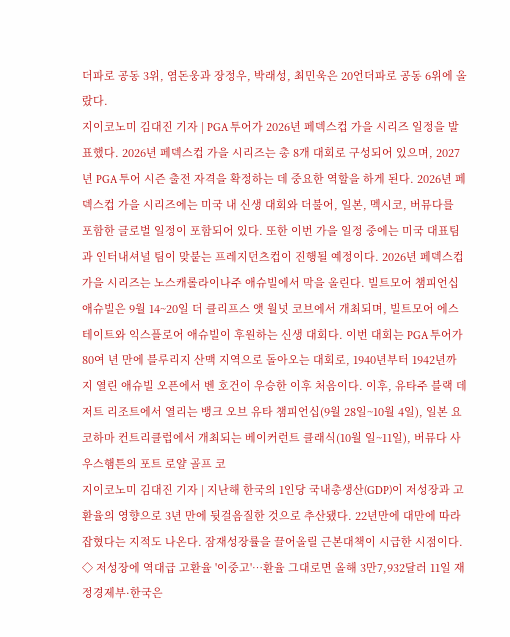더파로 공동 3위, 염돈웅과 장정우, 박래성, 최민욱은 20언더파로 공동 6위에 올랐다.
지이코노미 김대진 기자 | PGA 투어가 2026년 페덱스컵 가을 시리즈 일정을 발표했다. 2026년 페덱스컵 가을 시리즈는 총 8개 대회로 구성되어 있으며, 2027년 PGA 투어 시즌 출전 자격을 확정하는 데 중요한 역할을 하게 된다. 2026년 페덱스컵 가을 시리즈에는 미국 내 신생 대회와 더불어, 일본, 멕시코, 버뮤다를 포함한 글로벌 일정이 포함되어 있다. 또한 이번 가을 일정 중에는 미국 대표팀과 인터내셔널 팀이 맞붙는 프레지던츠컵이 진행될 예정이다. 2026년 페덱스컵 가을 시리즈는 노스캐롤라이나주 애슈빌에서 막을 올린다. 빌트모어 챔피언십 애슈빌은 9월 14~20일 더 클리프스 앳 월넛 코브에서 개최되며, 빌트모어 에스테이트와 익스플로어 애슈빌이 후원하는 신생 대회다. 이번 대회는 PGA 투어가 80여 년 만에 블루리지 산맥 지역으로 돌아오는 대회로, 1940년부터 1942년까지 열린 애슈빌 오픈에서 벤 호건이 우승한 이후 처음이다. 이후, 유타주 블랙 데저트 리조트에서 열리는 뱅크 오브 유타 챔피언십(9월 28일~10월 4일), 일본 요코하마 컨트리클럽에서 개최되는 베이커런트 클래식(10월 일~11일), 버뮤다 사우스햄튼의 포트 로얄 골프 코
지이코노미 김대진 기자 | 지난해 한국의 1인당 국내총생산(GDP)이 저성장과 고환율의 영향으로 3년 만에 뒷걸음질한 것으로 추산됐다. 22년만에 대만에 따라잡혔다는 지적도 나온다. 잠재성장률을 끌어올릴 근본대책이 시급한 시점이다. ◇ 저성장에 역대급 고환율 '이중고'…환율 그대로면 올해 3만7,932달러 11일 재정경제부·한국은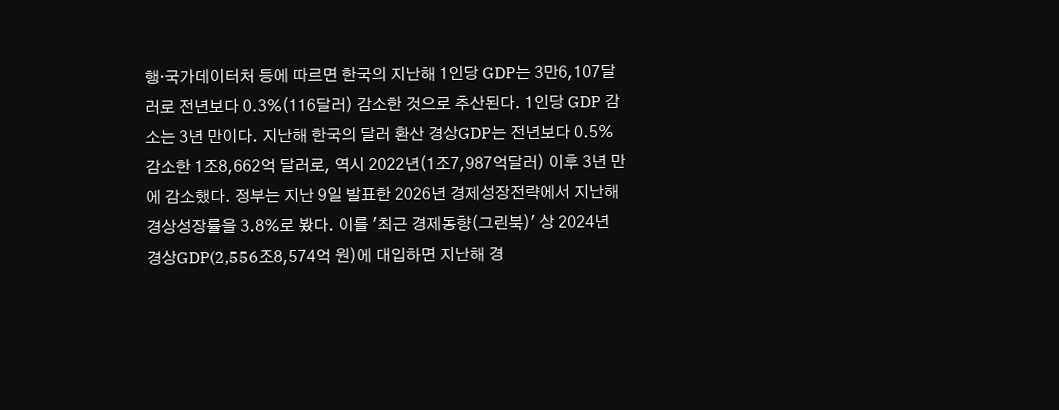행·국가데이터처 등에 따르면 한국의 지난해 1인당 GDP는 3만6,107달러로 전년보다 0.3%(116달러) 감소한 것으로 추산된다. 1인당 GDP 감소는 3년 만이다. 지난해 한국의 달러 환산 경상GDP는 전년보다 0.5% 감소한 1조8,662억 달러로, 역시 2022년(1조7,987억달러) 이후 3년 만에 감소했다. 정부는 지난 9일 발표한 2026년 경제성장전략에서 지난해 경상성장률을 3.8%로 봤다. 이를 '최근 경제동향(그린북)' 상 2024년 경상GDP(2,556조8,574억 원)에 대입하면 지난해 경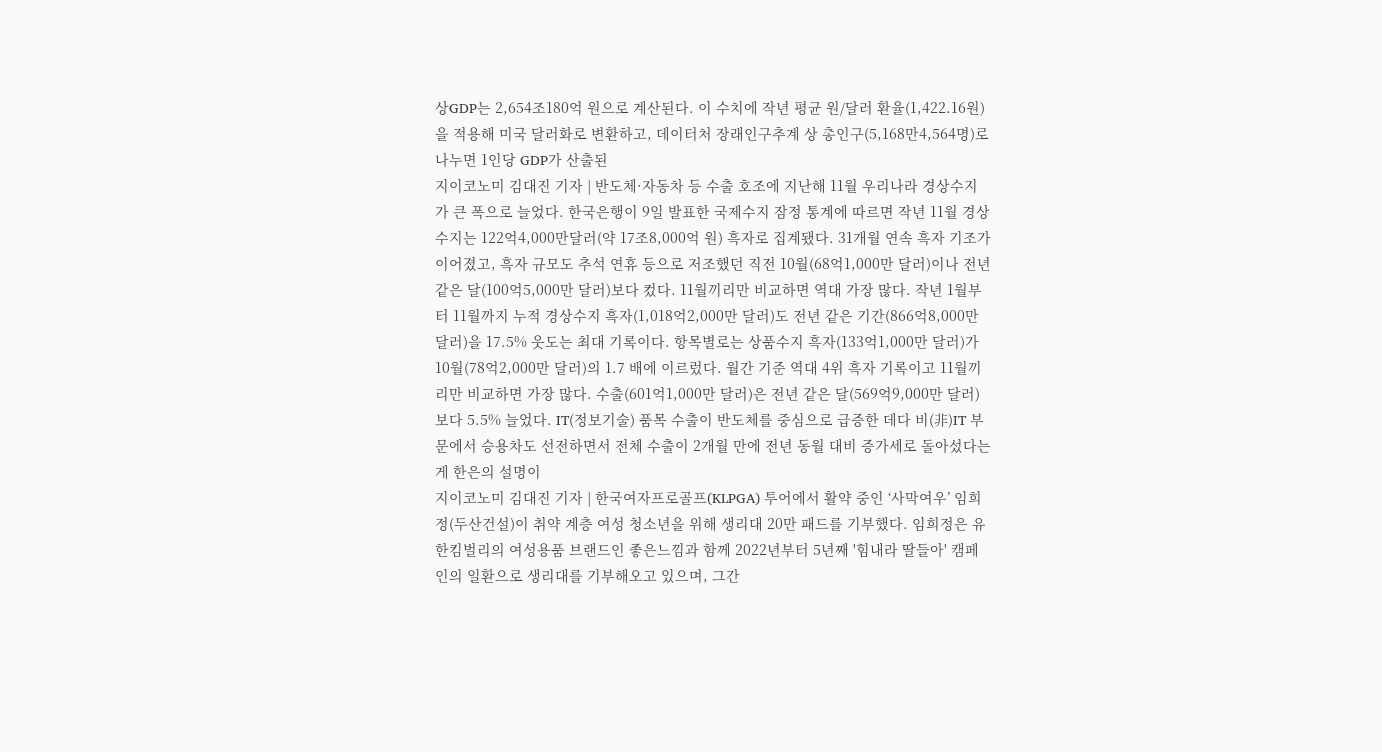상GDP는 2,654조180억 원으로 계산된다. 이 수치에 작년 평균 원/달러 환율(1,422.16원)을 적용해 미국 달러화로 변환하고, 데이터처 장래인구추계 상 총인구(5,168만4,564명)로 나누면 1인당 GDP가 산출된
지이코노미 김대진 기자 | 반도체·자동차 등 수출 호조에 지난해 11월 우리나라 경상수지가 큰 폭으로 늘었다. 한국은행이 9일 발표한 국제수지 잠정 통계에 따르면 작년 11월 경상수지는 122억4,000만달러(약 17조8,000억 원) 흑자로 집계됐다. 31개월 연속 흑자 기조가 이어졌고, 흑자 규모도 추석 연휴 등으로 저조했던 직전 10월(68억1,000만 달러)이나 전년 같은 달(100억5,000만 달러)보다 컸다. 11월끼리만 비교하면 역대 가장 많다. 작년 1월부터 11월까지 누적 경상수지 흑자(1,018억2,000만 달러)도 전년 같은 기간(866억8,000만 달러)을 17.5% 웃도는 최대 기록이다. 항목별로는 상품수지 흑자(133억1,000만 달러)가 10월(78억2,000만 달러)의 1.7 배에 이르렀다. 월간 기준 역대 4위 흑자 기록이고 11월끼리만 비교하면 가장 많다. 수출(601억1,000만 달러)은 전년 같은 달(569억9,000만 달러)보다 5.5% 늘었다. IT(정보기술) 품목 수출이 반도체를 중심으로 급증한 데다 비(非)IT 부문에서 승용차도 선전하면서 전체 수출이 2개월 만에 전년 동월 대비 증가세로 돌아섰다는 게 한은의 설명이
지이코노미 김대진 기자 | 한국여자프로골프(KLPGA) 투어에서 활약 중인 ‘사막여우’ 임희정(두산건설)이 취약 계층 여성 청소년을 위해 생리대 20만 패드를 기부했다. 임희정은 유한킴벌리의 여성용품 브랜드인 좋은느낌과 함께 2022년부터 5년째 '힘내라 딸들아' 캠페인의 일환으로 생리대를 기부해오고 있으며, 그간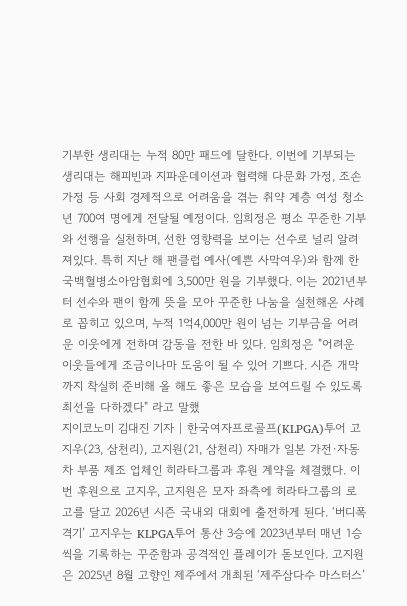기부한 생리대는 누적 80만 패드에 달한다. 이번에 기부되는 생리대는 해피빈과 지파운데이션과 협력해 다문화 가정, 조손 가정 등 사회 경제적으로 어려움을 겪는 취약 계층 여성 청소년 700여 명에게 전달될 예정이다. 임희정은 평소 꾸준한 기부와 선행을 실천하며, 선한 영향력을 보이는 선수로 널리 알려져있다. 특히 지난 해 팬클럽 예사(예쁜 사막여우)와 함께 한국백혈병소아암협회에 3,500만 원을 기부했다. 이는 2021년부터 선수와 팬이 함께 뜻을 모아 꾸준한 나눔을 실천해온 사례로 꼽히고 있으며, 누적 1억4,000만 원이 넘는 기부금을 어려운 이웃에게 전하며 감동을 전한 바 있다. 임희정은 "어려운 이웃들에게 조금이나마 도움이 될 수 있어 기쁘다. 시즌 개막까지 착실히 준비해 올 해도 좋은 모습을 보여드릴 수 있도록 최선을 다하겠다" 라고 말했
지이코노미 김대진 기자 | 한국여자프로골프(KLPGA)투어 고지우(23, 삼천리), 고지원(21, 삼천리) 자매가 일본 가전·자동차 부품 제조 업체인 히라타그룹과 후원 계약을 체결했다. 이번 후원으로 고지우, 고지원은 모자 좌측에 히라타그룹의 로고를 달고 2026년 시즌 국내외 대회에 출전하게 된다. ‘버디폭격기’ 고지우는 KLPGA투어 통산 3승에 2023년부터 매년 1승씩을 기록하는 꾸준함과 공격적인 플레이가 돋보인다. 고지원은 2025년 8월 고향인 제주에서 개최된 ‘제주삼다수 마스터스’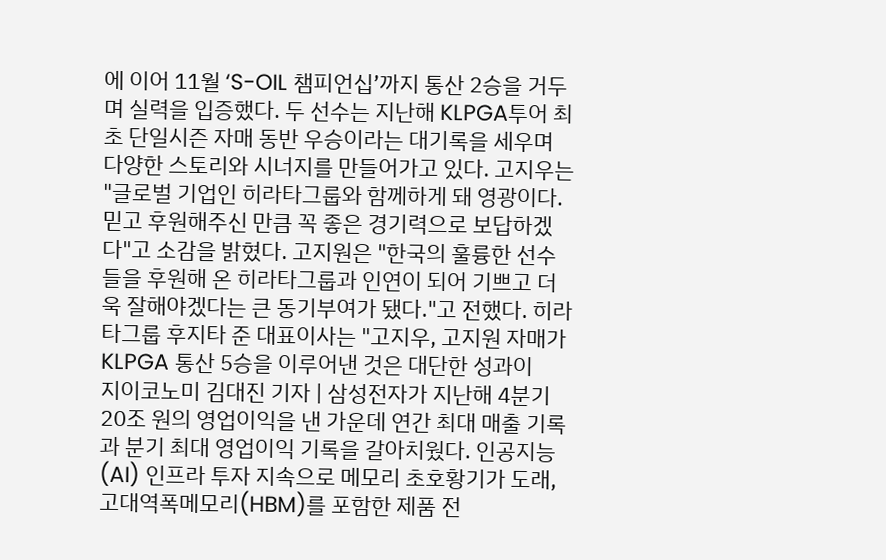에 이어 11월 ‘S-OIL 챔피언십’까지 통산 2승을 거두며 실력을 입증했다. 두 선수는 지난해 KLPGA투어 최초 단일시즌 자매 동반 우승이라는 대기록을 세우며 다양한 스토리와 시너지를 만들어가고 있다. 고지우는 "글로벌 기업인 히라타그룹와 함께하게 돼 영광이다. 믿고 후원해주신 만큼 꼭 좋은 경기력으로 보답하겠다"고 소감을 밝혔다. 고지원은 "한국의 훌륭한 선수들을 후원해 온 히라타그룹과 인연이 되어 기쁘고 더욱 잘해야겠다는 큰 동기부여가 됐다."고 전했다. 히라타그룹 후지타 준 대표이사는 "고지우, 고지원 자매가 KLPGA 통산 5승을 이루어낸 것은 대단한 성과이
지이코노미 김대진 기자 | 삼성전자가 지난해 4분기 20조 원의 영업이익을 낸 가운데 연간 최대 매출 기록과 분기 최대 영업이익 기록을 갈아치웠다. 인공지능(AI) 인프라 투자 지속으로 메모리 초호황기가 도래, 고대역폭메모리(HBM)를 포함한 제품 전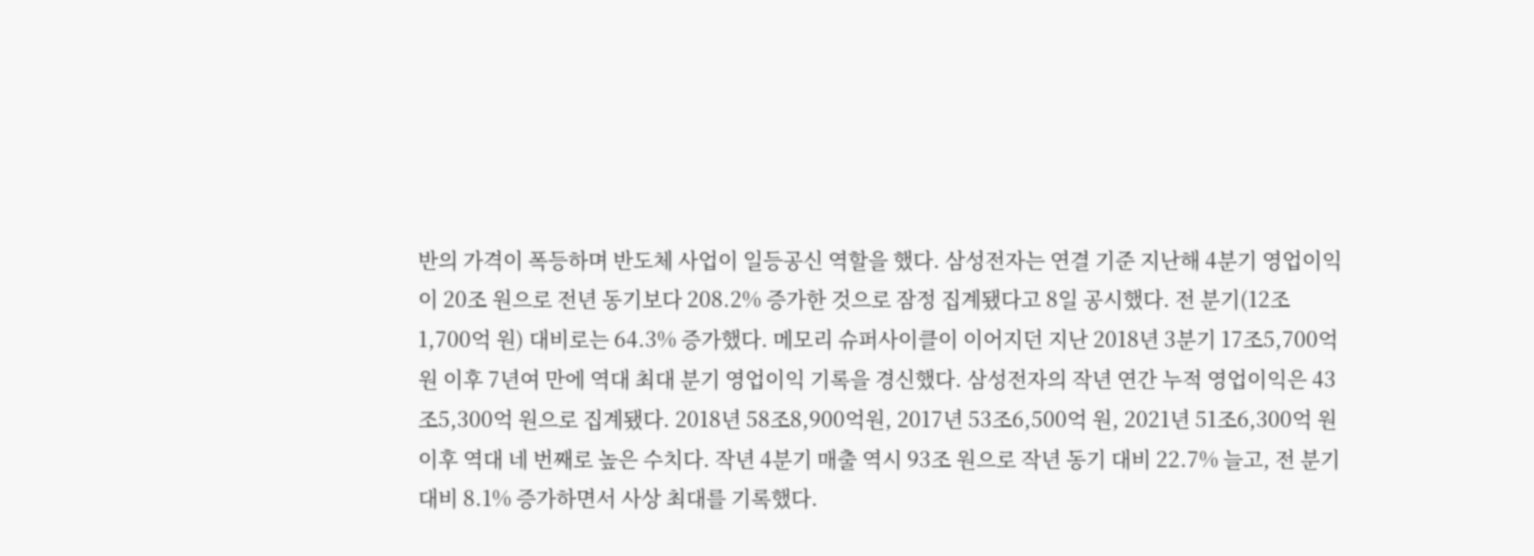반의 가격이 폭등하며 반도체 사업이 일등공신 역할을 했다. 삼성전자는 연결 기준 지난해 4분기 영업이익이 20조 원으로 전년 동기보다 208.2% 증가한 것으로 잠정 집계됐다고 8일 공시했다. 전 분기(12조1,700억 원) 대비로는 64.3% 증가했다. 메모리 슈퍼사이클이 이어지던 지난 2018년 3분기 17조5,700억 원 이후 7년여 만에 역대 최대 분기 영업이익 기록을 경신했다. 삼성전자의 작년 연간 누적 영업이익은 43조5,300억 원으로 집계됐다. 2018년 58조8,900억원, 2017년 53조6,500억 원, 2021년 51조6,300억 원 이후 역대 네 번째로 높은 수치다. 작년 4분기 매출 역시 93조 원으로 작년 동기 대비 22.7% 늘고, 전 분기 대비 8.1% 증가하면서 사상 최대를 기록했다.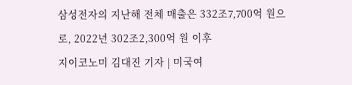삼성전자의 지난해 전체 매출은 332조7,700억 원으로, 2022년 302조2,300억 원 이후
지이코노미 김대진 기자 | 미국여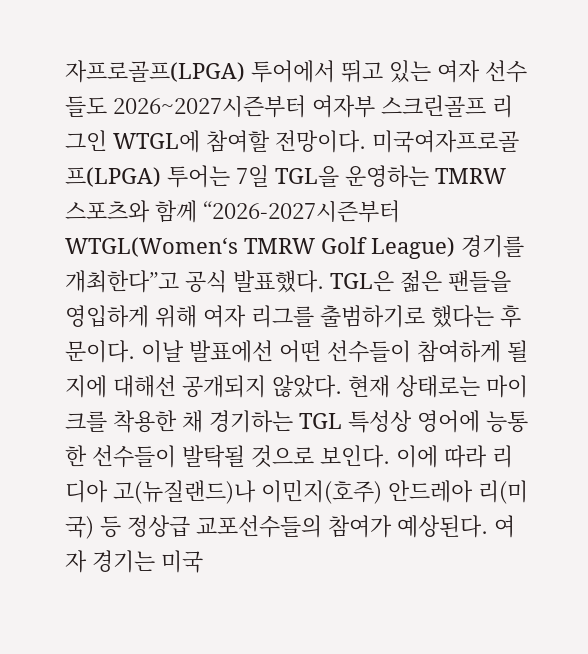자프로골프(LPGA) 투어에서 뛰고 있는 여자 선수들도 2026~2027시즌부터 여자부 스크린골프 리그인 WTGL에 참여할 전망이다. 미국여자프로골프(LPGA) 투어는 7일 TGL을 운영하는 TMRW 스포츠와 함께 “2026-2027시즌부터 WTGL(Women‘s TMRW Golf League) 경기를 개최한다”고 공식 발표했다. TGL은 젊은 팬들을 영입하게 위해 여자 리그를 출범하기로 했다는 후문이다. 이날 발표에선 어떤 선수들이 참여하게 될 지에 대해선 공개되지 않았다. 현재 상태로는 마이크를 착용한 채 경기하는 TGL 특성상 영어에 능통한 선수들이 발탁될 것으로 보인다. 이에 따라 리디아 고(뉴질랜드)나 이민지(호주) 안드레아 리(미국) 등 정상급 교포선수들의 참여가 예상된다. 여자 경기는 미국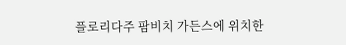플로리다주 팜비치 가든스에 위치한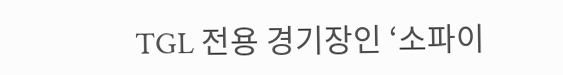TGL 전용 경기장인 ‘소파이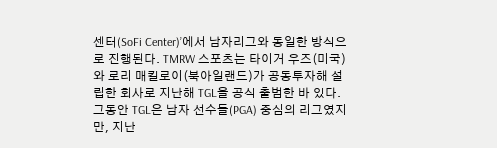센터(SoFi Center)’에서 남자리그와 동일한 방식으로 진행된다. TMRW 스포츠는 타이거 우즈(미국)와 로리 매킬로이(북아일랜드)가 공동투자해 설립한 회사로 지난해 TGL을 공식 출범한 바 있다. 그동안 TGL은 남자 선수들(PGA) 중심의 리그였지만, 지난